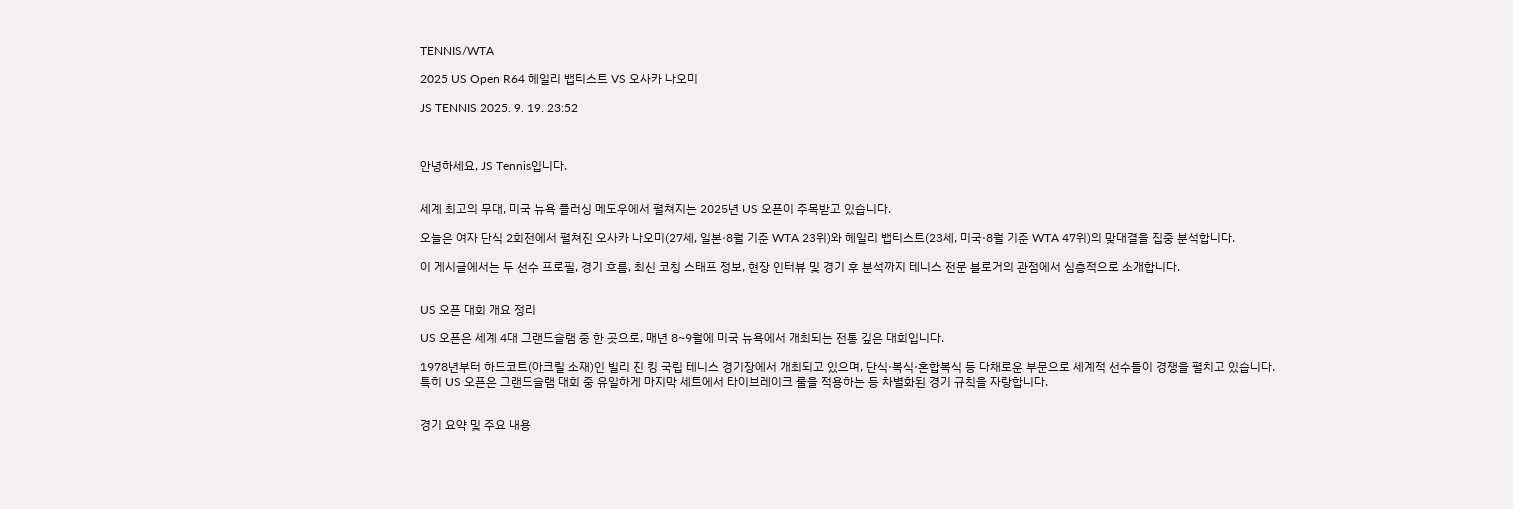TENNIS/WTA

2025 US Open R64 헤일리 뱁티스트 VS 오사카 나오미

JS TENNIS 2025. 9. 19. 23:52



안녕하세요, JS Tennis입니다.


세계 최고의 무대, 미국 뉴욕 플러싱 메도우에서 펼쳐지는 2025년 US 오픈이 주목받고 있습니다.

오늘은 여자 단식 2회전에서 펼쳐진 오사카 나오미(27세, 일본·8월 기준 WTA 23위)와 헤일리 뱁티스트(23세, 미국·8월 기준 WTA 47위)의 맞대결을 집중 분석합니다.

이 게시글에서는 두 선수 프로필, 경기 흐름, 최신 코칭 스태프 정보, 현장 인터뷰 및 경기 후 분석까지 테니스 전문 블로거의 관점에서 심층적으로 소개합니다.


US 오픈 대회 개요 정리

US 오픈은 세계 4대 그랜드슬램 중 한 곳으로, 매년 8~9월에 미국 뉴욕에서 개최되는 전통 깊은 대회입니다.

1978년부터 하드코트(아크릴 소재)인 빌리 진 킹 국립 테니스 경기장에서 개최되고 있으며, 단식·복식·혼합복식 등 다채로운 부문으로 세계적 선수들이 경쟁을 펼치고 있습니다.
특히 US 오픈은 그랜드슬램 대회 중 유일하게 마지막 세트에서 타이브레이크 룰을 적용하는 등 차별화된 경기 규칙을 자랑합니다.


경기 요약 및 주요 내용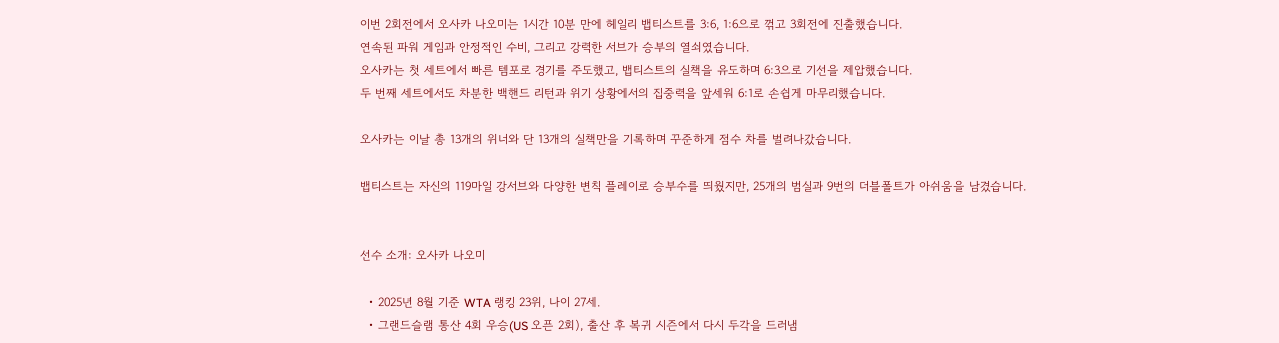이번 2회전에서 오사카 나오미는 1시간 10분 만에 헤일리 뱁티스트를 3:6, 1:6으로 꺾고 3회전에 진출했습니다.
연속된 파워 게임과 안정적인 수비, 그리고 강력한 서브가 승부의 열쇠였습니다.
오사카는 첫 세트에서 빠른 템포로 경기를 주도했고, 뱁티스트의 실책을 유도하며 6:3으로 기선을 제압했습니다.
두 번째 세트에서도 차분한 백핸드 리턴과 위기 상황에서의 집중력을 앞세워 6:1로 손쉽게 마무리했습니다.

오사카는 이날 총 13개의 위너와 단 13개의 실책만을 기록하며 꾸준하게 점수 차를 벌려나갔습니다.

뱁티스트는 자신의 119마일 강서브와 다양한 변칙 플레이로 승부수를 띄웠지만, 25개의 범실과 9번의 더블폴트가 아쉬움을 남겼습니다.


선수 소개: 오사카 나오미

  • 2025년 8월 기준 WTA 랭킹 23위, 나이 27세.
  • 그랜드슬램 통산 4회 우승(US 오픈 2회), 출산 후 복귀 시즌에서 다시 두각을 드러냄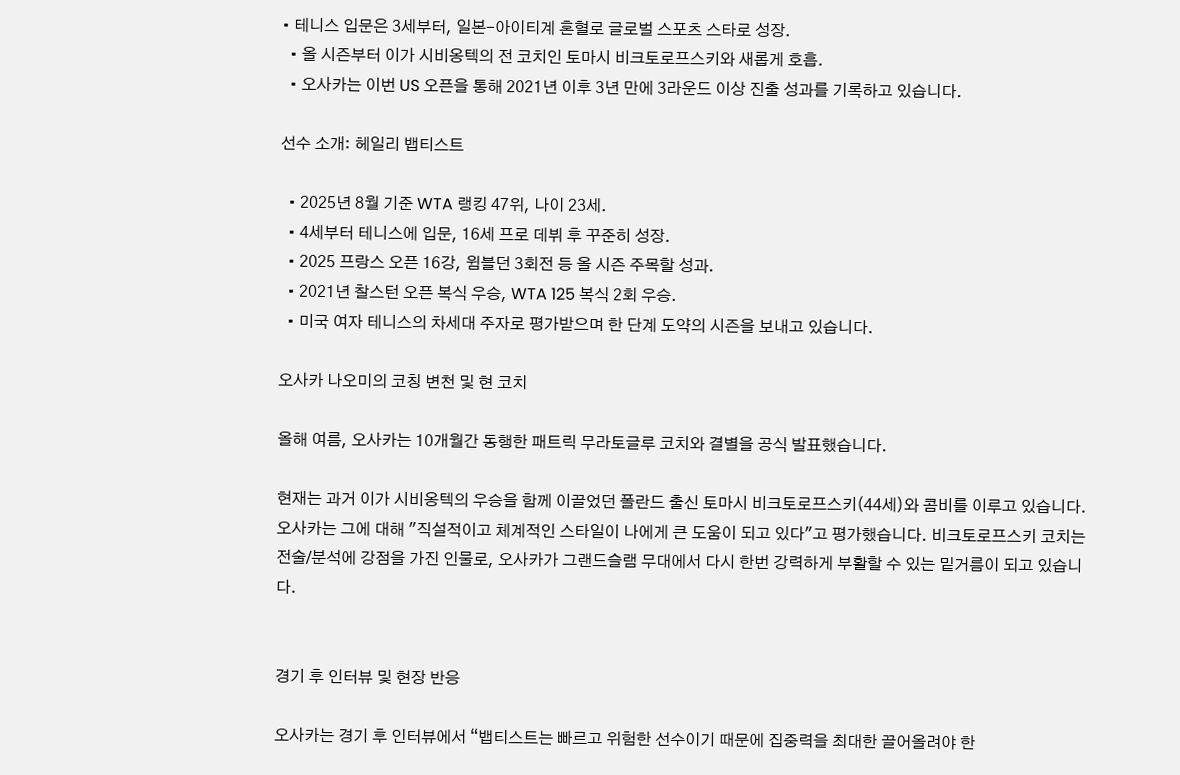• 테니스 입문은 3세부터, 일본-아이티계 혼혈로 글로벌 스포츠 스타로 성장.
  • 올 시즌부터 이가 시비옹텍의 전 코치인 토마시 비크토로프스키와 새롭게 호흡.
  • 오사카는 이번 US 오픈을 통해 2021년 이후 3년 만에 3라운드 이상 진출 성과를 기록하고 있습니다.

선수 소개: 헤일리 뱁티스트

  • 2025년 8월 기준 WTA 랭킹 47위, 나이 23세.
  • 4세부터 테니스에 입문, 16세 프로 데뷔 후 꾸준히 성장.
  • 2025 프랑스 오픈 16강, 윔블던 3회전 등 올 시즌 주목할 성과.
  • 2021년 찰스턴 오픈 복식 우승, WTA 125 복식 2회 우승.
  • 미국 여자 테니스의 차세대 주자로 평가받으며 한 단계 도약의 시즌을 보내고 있습니다.

오사카 나오미의 코칭 변천 및 현 코치

올해 여름, 오사카는 10개월간 동행한 패트릭 무라토글루 코치와 결별을 공식 발표했습니다.

현재는 과거 이가 시비옹텍의 우승을 함께 이끌었던 폴란드 출신 토마시 비크토로프스키(44세)와 콤비를 이루고 있습니다.
오사카는 그에 대해 "직설적이고 체계적인 스타일이 나에게 큰 도움이 되고 있다"고 평가했습니다. 비크토로프스키 코치는 전술/분석에 강점을 가진 인물로, 오사카가 그랜드슬램 무대에서 다시 한번 강력하게 부활할 수 있는 밑거름이 되고 있습니다.


경기 후 인터뷰 및 현장 반응

오사카는 경기 후 인터뷰에서 “뱁티스트는 빠르고 위험한 선수이기 때문에 집중력을 최대한 끌어올려야 한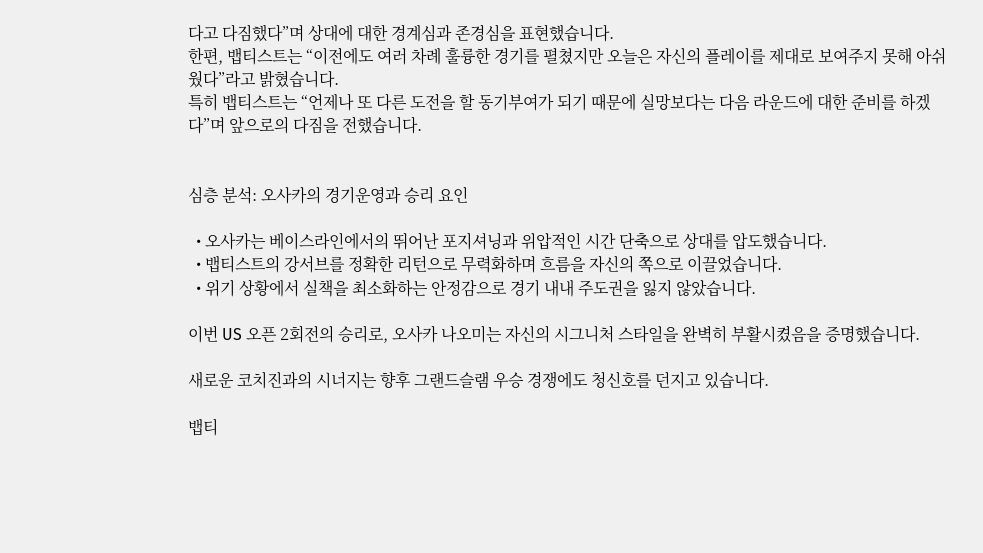다고 다짐했다”며 상대에 대한 경계심과 존경심을 표현했습니다.
한편, 뱁티스트는 “이전에도 여러 차례 훌륭한 경기를 펼쳤지만 오늘은 자신의 플레이를 제대로 보여주지 못해 아쉬웠다”라고 밝혔습니다.
특히 뱁티스트는 “언제나 또 다른 도전을 할 동기부여가 되기 때문에 실망보다는 다음 라운드에 대한 준비를 하겠다”며 앞으로의 다짐을 전했습니다.


심층 분석: 오사카의 경기운영과 승리 요인

  • 오사카는 베이스라인에서의 뛰어난 포지셔닝과 위압적인 시간 단축으로 상대를 압도했습니다.
  • 뱁티스트의 강서브를 정확한 리턴으로 무력화하며 흐름을 자신의 쪽으로 이끌었습니다.
  • 위기 상황에서 실책을 최소화하는 안정감으로 경기 내내 주도권을 잃지 않았습니다.

이번 US 오픈 2회전의 승리로, 오사카 나오미는 자신의 시그니처 스타일을 완벽히 부활시켰음을 증명했습니다.

새로운 코치진과의 시너지는 향후 그랜드슬램 우승 경쟁에도 청신호를 던지고 있습니다.

뱁티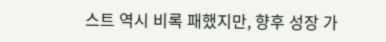스트 역시 비록 패했지만, 향후 성장 가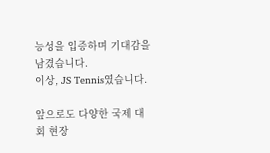능성을 입증하며 기대감을 남겼습니다.
이상, JS Tennis였습니다.

앞으로도 다양한 국제 대회 현장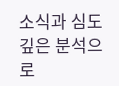소식과 심도 깊은 분석으로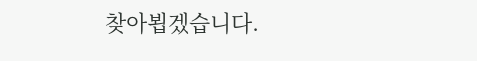찾아뵙겠습니다.